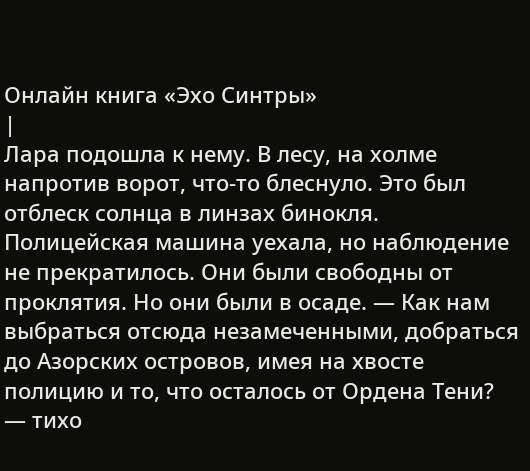Онлайн книга «Эхо Синтры»
|
Лара подошла к нему. В лесу, на холме напротив ворот, что-то блеснуло. Это был отблеск солнца в линзах бинокля. Полицейская машина уехала, но наблюдение не прекратилось. Они были свободны от проклятия. Но они были в осаде. — Как нам выбраться отсюда незамеченными, добраться до Азорских островов, имея на хвосте полицию и то, что осталось от Ордена Тени? — тихо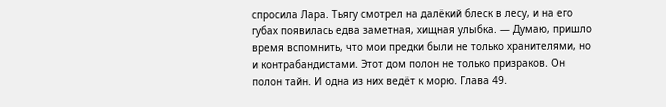спросила Лара. Тьягу смотрел на далёкий блеск в лесу, и на его губах появилась едва заметная, хищная улыбка. — Думаю, пришло время вспомнить, что мои предки были не только хранителями, но и контрабандистами. Этот дом полон не только призраков. Он полон тайн. И одна из них ведёт к морю. Глава 49.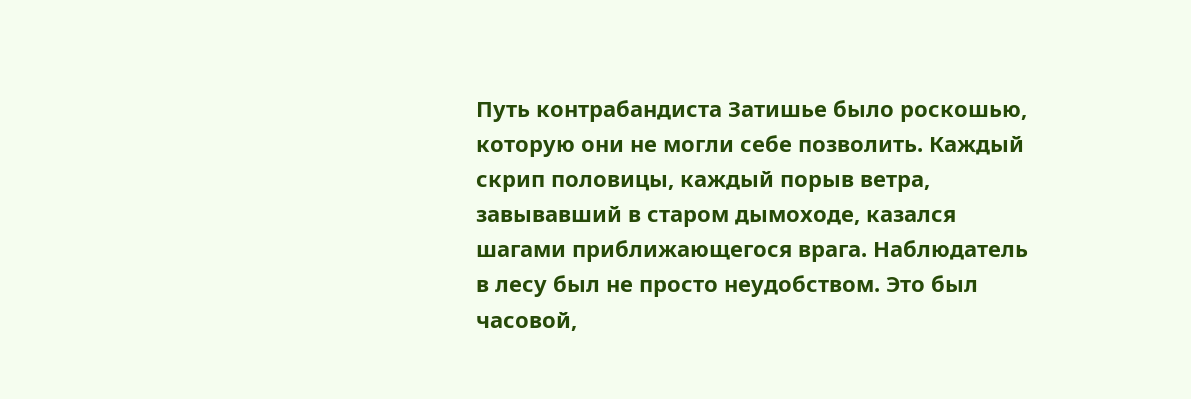Путь контрабандиста Затишье было роскошью, которую они не могли себе позволить. Каждый скрип половицы, каждый порыв ветра, завывавший в старом дымоходе, казался шагами приближающегося врага. Наблюдатель в лесу был не просто неудобством. Это был часовой,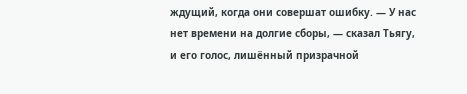ждущий, когда они совершат ошибку. — У нас нет времени на долгие сборы, — сказал Тьягу, и его голос, лишённый призрачной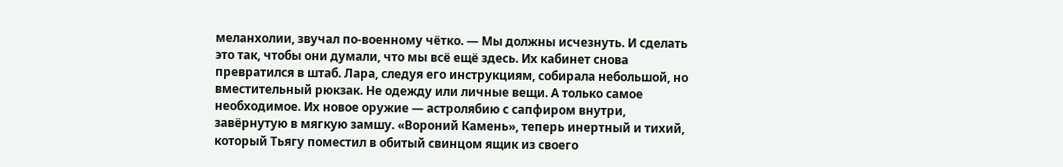меланхолии, звучал по-военному чётко. — Мы должны исчезнуть. И сделать это так, чтобы они думали, что мы всё ещё здесь. Их кабинет снова превратился в штаб. Лара, следуя его инструкциям, собирала небольшой, но вместительный рюкзак. Не одежду или личные вещи. А только самое необходимое. Их новое оружие — астролябию с сапфиром внутри, завёрнутую в мягкую замшу. «Вороний Камень», теперь инертный и тихий, который Тьягу поместил в обитый свинцом ящик из своего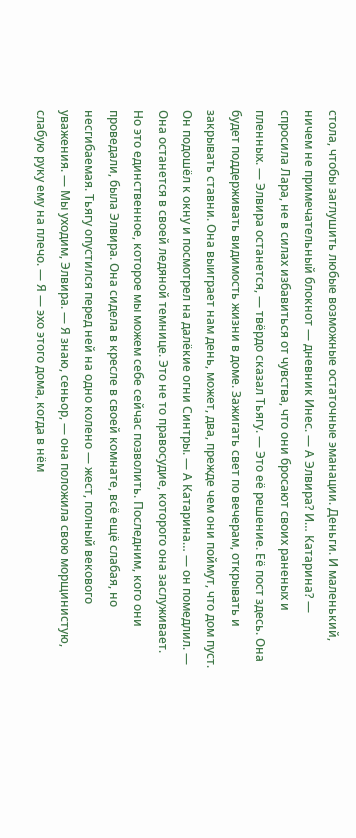стола, чтобы заглушить любые возможные остаточные эманации. Деньги. И маленький, ничем не примечательный блокнот — дневник Инес. — А Элвира? И… Катарина? — спросила Лара, не в силах избавиться от чувства, что они бросают своих раненых и пленных. — Элвира останется, — твёрдо сказал Тьягу. — Это её решение. Её пост здесь. Она будет поддерживать видимость жизни в доме. Зажигать свет по вечерам, открывать и закрывать ставни. Она выиграет нам день, может, два, прежде чем они поймут, что дом пуст. Он подошёл к окну и посмотрел на далёкие огни Синтры. — А Катарина… — он помедлил. — Она останется в своей ледяной темнице. Это не то правосудие, которого она заслуживает. Но это единственное, которое мы можем себе сейчас позволить. Последним, кого они проведали, была Элвира. Она сидела в кресле в своей комнате, всё ещё слабая, но несгибаемая. Тьягу опустился перед ней на одно колено — жест, полный векового уважения. — Мы уходим, Элвира. — Я знаю, сеньор, — она положила свою морщинистую, слабую руку ему на плечо. — Я — эхо этого дома, когда в нём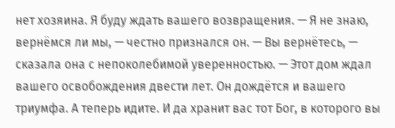нет хозяина. Я буду ждать вашего возвращения. — Я не знаю, вернёмся ли мы, — честно признался он. — Вы вернётесь, — сказала она с непоколебимой уверенностью. — Этот дом ждал вашего освобождения двести лет. Он дождётся и вашего триумфа. А теперь идите. И да хранит вас тот Бог, в которого вы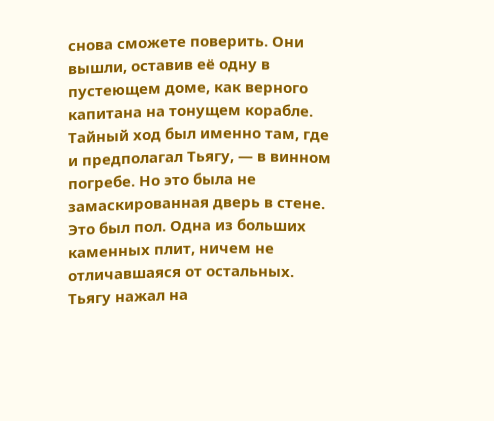снова сможете поверить. Они вышли, оставив её одну в пустеющем доме, как верного капитана на тонущем корабле. Тайный ход был именно там, где и предполагал Тьягу, — в винном погребе. Но это была не замаскированная дверь в стене. Это был пол. Одна из больших каменных плит, ничем не отличавшаяся от остальных. Тьягу нажал на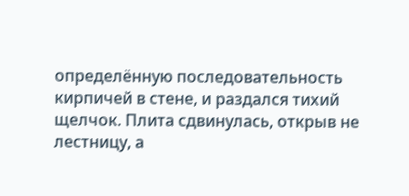определённую последовательность кирпичей в стене, и раздался тихий щелчок. Плита сдвинулась, открыв не лестницу, а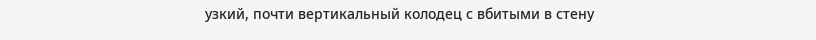узкий, почти вертикальный колодец с вбитыми в стену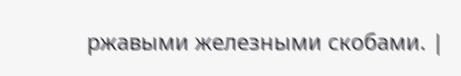ржавыми железными скобами. |